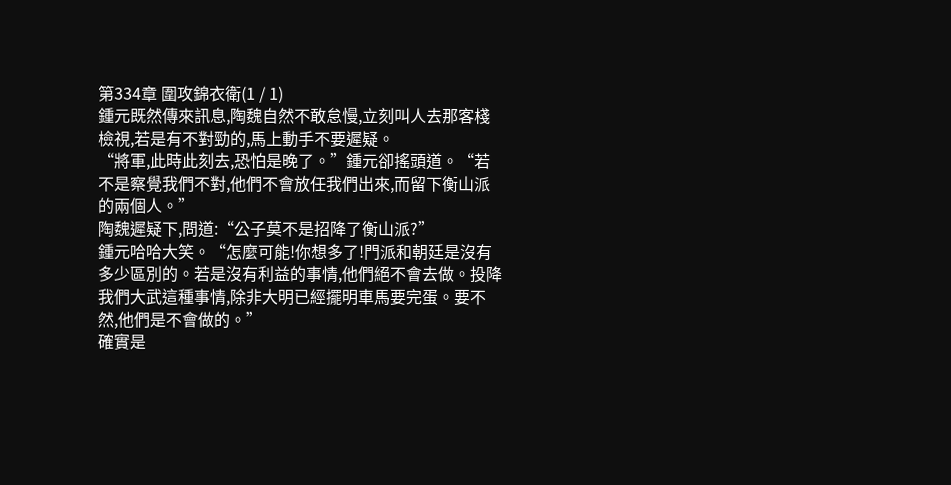第334章 圍攻錦衣衛(1 / 1)
鍾元既然傳來訊息,陶魏自然不敢怠慢,立刻叫人去那客棧檢視,若是有不對勁的,馬上動手不要遲疑。
“將軍,此時此刻去,恐怕是晚了。”鍾元卻搖頭道。“若不是察覺我們不對,他們不會放任我們出來,而留下衡山派的兩個人。”
陶魏遲疑下,問道:“公子莫不是招降了衡山派?”
鍾元哈哈大笑。“怎麼可能!你想多了!門派和朝廷是沒有多少區別的。若是沒有利益的事情,他們絕不會去做。投降我們大武這種事情,除非大明已經擺明車馬要完蛋。要不然,他們是不會做的。”
確實是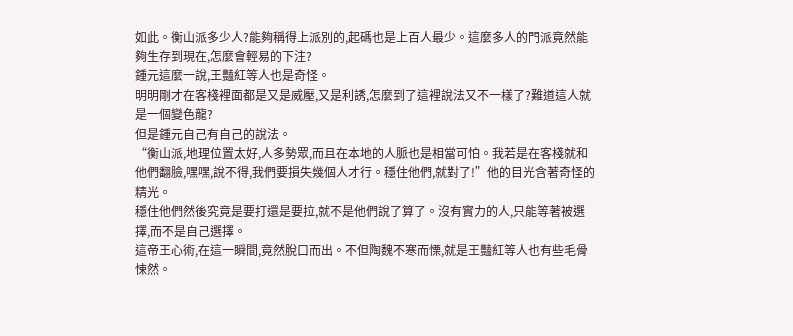如此。衡山派多少人?能夠稱得上派別的,起碼也是上百人最少。這麼多人的門派竟然能夠生存到現在,怎麼會輕易的下注?
鍾元這麼一說,王豔紅等人也是奇怪。
明明剛才在客棧裡面都是又是威壓,又是利誘,怎麼到了這裡說法又不一樣了?難道這人就是一個變色龍?
但是鍾元自己有自己的說法。
“衡山派,地理位置太好,人多勢眾,而且在本地的人脈也是相當可怕。我若是在客棧就和他們翻臉,嘿嘿,說不得,我們要損失幾個人才行。穩住他們,就對了!”他的目光含著奇怪的精光。
穩住他們然後究竟是要打還是要拉,就不是他們說了算了。沒有實力的人,只能等著被選擇,而不是自己選擇。
這帝王心術,在這一瞬間,竟然脫口而出。不但陶魏不寒而慄,就是王豔紅等人也有些毛骨悚然。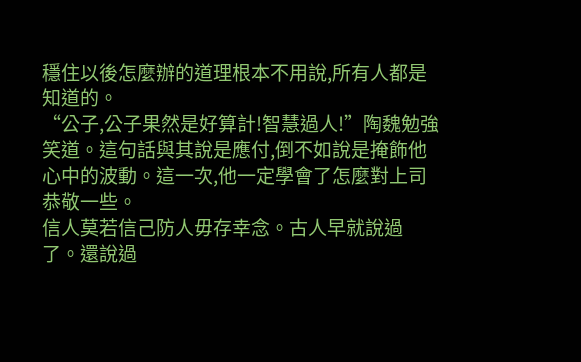穩住以後怎麼辦的道理根本不用說,所有人都是知道的。
“公子,公子果然是好算計!智慧過人!”陶魏勉強笑道。這句話與其說是應付,倒不如說是掩飾他心中的波動。這一次,他一定學會了怎麼對上司恭敬一些。
信人莫若信己防人毋存幸念。古人早就說過了。還說過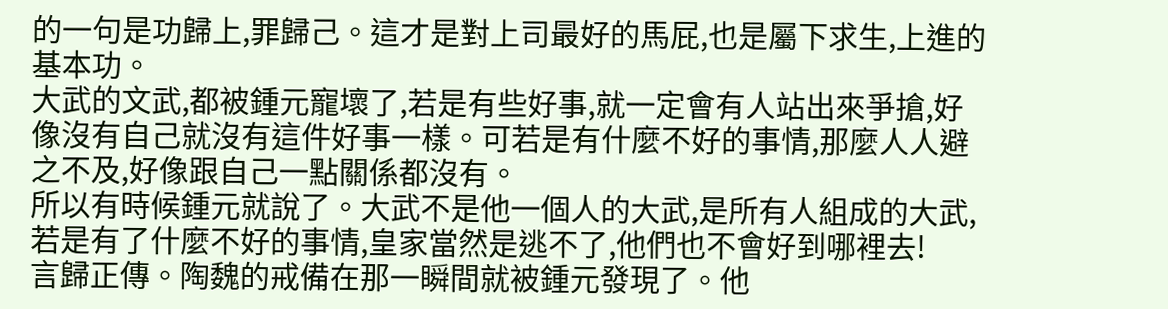的一句是功歸上,罪歸己。這才是對上司最好的馬屁,也是屬下求生,上進的基本功。
大武的文武,都被鍾元寵壞了,若是有些好事,就一定會有人站出來爭搶,好像沒有自己就沒有這件好事一樣。可若是有什麼不好的事情,那麼人人避之不及,好像跟自己一點關係都沒有。
所以有時候鍾元就說了。大武不是他一個人的大武,是所有人組成的大武,若是有了什麼不好的事情,皇家當然是逃不了,他們也不會好到哪裡去!
言歸正傳。陶魏的戒備在那一瞬間就被鍾元發現了。他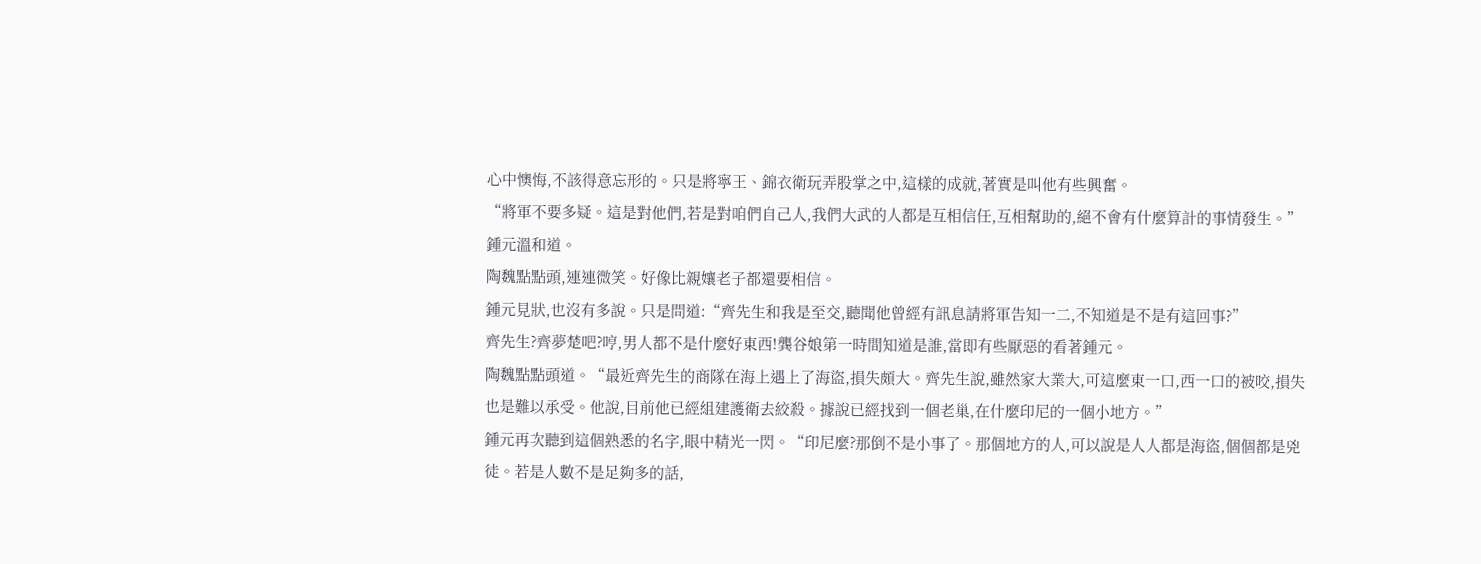心中懊悔,不該得意忘形的。只是將寧王、錦衣衛玩弄股掌之中,這樣的成就,著實是叫他有些興奮。
“將軍不要多疑。這是對他們,若是對咱們自己人,我們大武的人都是互相信任,互相幫助的,絕不會有什麼算計的事情發生。”
鍾元溫和道。
陶魏點點頭,連連微笑。好像比親孃老子都還要相信。
鍾元見狀,也沒有多說。只是問道:“齊先生和我是至交,聽聞他曾經有訊息請將軍告知一二,不知道是不是有這回事?”
齊先生?齊夢楚吧?哼,男人都不是什麼好東西!龔谷娘第一時間知道是誰,當即有些厭惡的看著鍾元。
陶魏點點頭道。“最近齊先生的商隊在海上遇上了海盜,損失頗大。齊先生說,雖然家大業大,可這麼東一口,西一口的被咬,損失也是難以承受。他說,目前他已經組建護衛去絞殺。據說已經找到一個老巢,在什麼印尼的一個小地方。”
鍾元再次聽到這個熟悉的名字,眼中精光一閃。“印尼麼?那倒不是小事了。那個地方的人,可以說是人人都是海盜,個個都是兇徒。若是人數不是足夠多的話,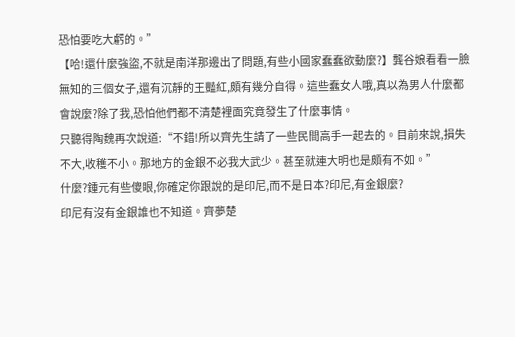恐怕要吃大虧的。”
【哈!還什麼強盜,不就是南洋那邊出了問題,有些小國家蠢蠢欲動麼?】龔谷娘看看一臉無知的三個女子,還有沉靜的王豔紅,頗有幾分自得。這些蠢女人哦,真以為男人什麼都會說麼?除了我,恐怕他們都不清楚裡面究竟發生了什麼事情。
只聽得陶魏再次說道:“不錯!所以齊先生請了一些民間高手一起去的。目前來說,損失不大,收穫不小。那地方的金銀不必我大武少。甚至就連大明也是頗有不如。”
什麼?鍾元有些傻眼,你確定你跟說的是印尼,而不是日本?印尼,有金銀麼?
印尼有沒有金銀誰也不知道。齊夢楚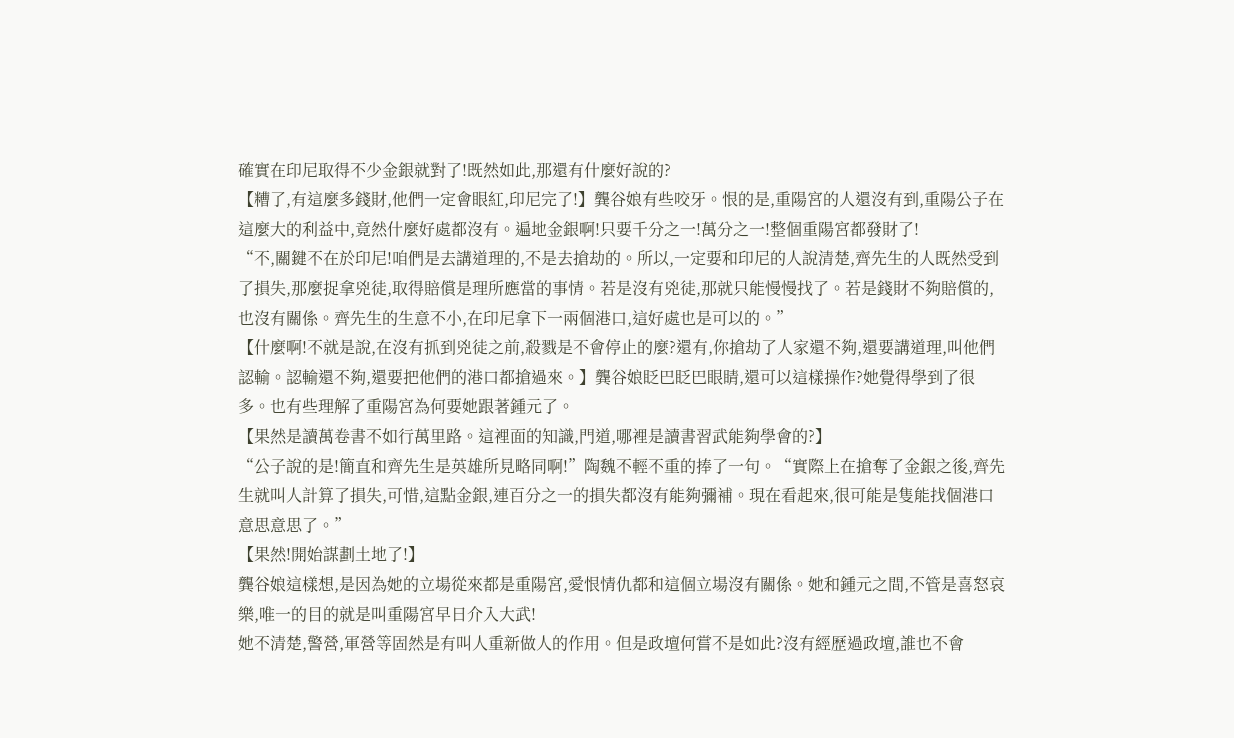確實在印尼取得不少金銀就對了!既然如此,那還有什麼好說的?
【糟了,有這麼多錢財,他們一定會眼紅,印尼完了!】龔谷娘有些咬牙。恨的是,重陽宮的人還沒有到,重陽公子在這麼大的利益中,竟然什麼好處都沒有。遍地金銀啊!只要千分之一!萬分之一!整個重陽宮都發財了!
“不,關鍵不在於印尼!咱們是去講道理的,不是去搶劫的。所以,一定要和印尼的人說清楚,齊先生的人既然受到了損失,那麼捉拿兇徒,取得賠償是理所應當的事情。若是沒有兇徒,那就只能慢慢找了。若是錢財不夠賠償的,也沒有關係。齊先生的生意不小,在印尼拿下一兩個港口,這好處也是可以的。”
【什麼啊!不就是說,在沒有抓到兇徒之前,殺戮是不會停止的麼?還有,你搶劫了人家還不夠,還要講道理,叫他們認輸。認輸還不夠,還要把他們的港口都搶過來。】龔谷娘眨巴眨巴眼睛,還可以這樣操作?她覺得學到了很多。也有些理解了重陽宮為何要她跟著鍾元了。
【果然是讀萬卷書不如行萬里路。這裡面的知識,門道,哪裡是讀書習武能夠學會的?】
“公子說的是!簡直和齊先生是英雄所見略同啊!”陶魏不輕不重的捧了一句。“實際上在搶奪了金銀之後,齊先生就叫人計算了損失,可惜,這點金銀,連百分之一的損失都沒有能夠彌補。現在看起來,很可能是隻能找個港口意思意思了。”
【果然!開始謀劃土地了!】
龔谷娘這樣想,是因為她的立場從來都是重陽宮,愛恨情仇都和這個立場沒有關係。她和鍾元之間,不管是喜怒哀樂,唯一的目的就是叫重陽宮早日介入大武!
她不清楚,警營,軍營等固然是有叫人重新做人的作用。但是政壇何嘗不是如此?沒有經歷過政壇,誰也不會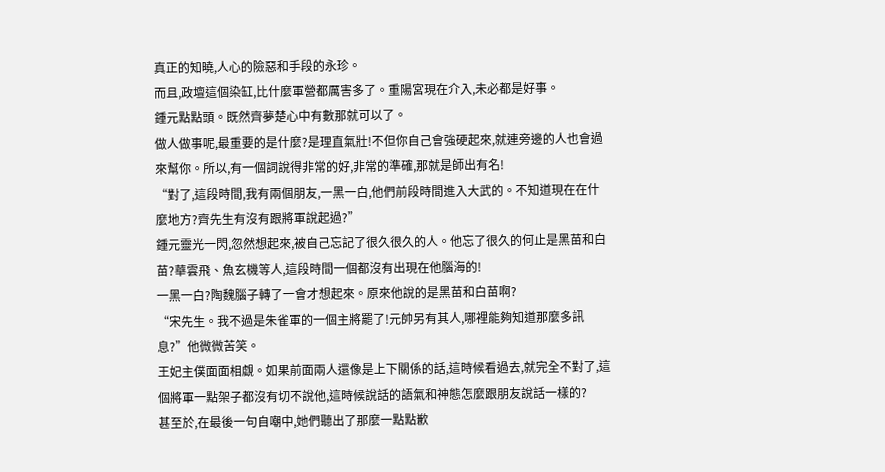真正的知曉,人心的險惡和手段的永珍。
而且,政壇這個染缸,比什麼軍營都厲害多了。重陽宮現在介入,未必都是好事。
鍾元點點頭。既然齊夢楚心中有數那就可以了。
做人做事呢,最重要的是什麼?是理直氣壯!不但你自己會強硬起來,就連旁邊的人也會過來幫你。所以,有一個詞說得非常的好,非常的準確,那就是師出有名!
“對了,這段時間,我有兩個朋友,一黑一白,他們前段時間進入大武的。不知道現在在什麼地方?齊先生有沒有跟將軍說起過?”
鍾元靈光一閃,忽然想起來,被自己忘記了很久很久的人。他忘了很久的何止是黑苗和白苗?華雲飛、魚玄機等人,這段時間一個都沒有出現在他腦海的!
一黑一白?陶魏腦子轉了一會才想起來。原來他說的是黑苗和白苗啊?
“宋先生。我不過是朱雀軍的一個主將罷了!元帥另有其人,哪裡能夠知道那麼多訊息?”他微微苦笑。
王妃主僕面面相覷。如果前面兩人還像是上下關係的話,這時候看過去,就完全不對了,這個將軍一點架子都沒有切不說他,這時候說話的語氣和神態怎麼跟朋友說話一樣的?
甚至於,在最後一句自嘲中,她們聽出了那麼一點點歉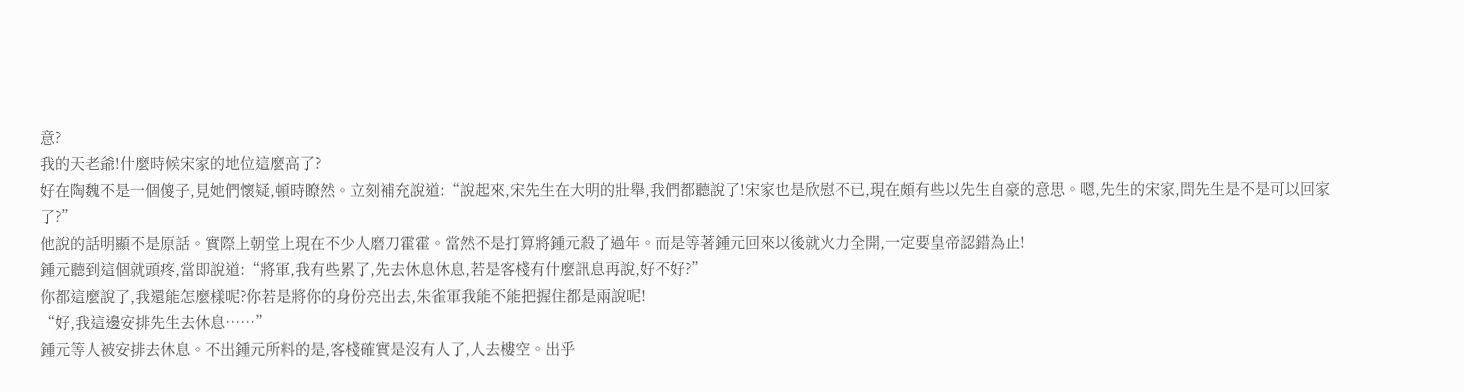意?
我的天老爺!什麼時候宋家的地位這麼高了?
好在陶魏不是一個傻子,見她們懷疑,頓時瞭然。立刻補充說道:“說起來,宋先生在大明的壯舉,我們都聽說了!宋家也是欣慰不已,現在頗有些以先生自豪的意思。嗯,先生的宋家,問先生是不是可以回家了?”
他說的話明顯不是原話。實際上朝堂上現在不少人磨刀霍霍。當然不是打算將鍾元殺了過年。而是等著鍾元回來以後就火力全開,一定要皇帝認錯為止!
鍾元聽到這個就頭疼,當即說道:“將軍,我有些累了,先去休息休息,若是客棧有什麼訊息再說,好不好?”
你都這麼說了,我還能怎麼樣呢?你若是將你的身份亮出去,朱雀軍我能不能把握住都是兩說呢!
“好,我這邊安排先生去休息……”
鍾元等人被安排去休息。不出鍾元所料的是,客棧確實是沒有人了,人去樓空。出乎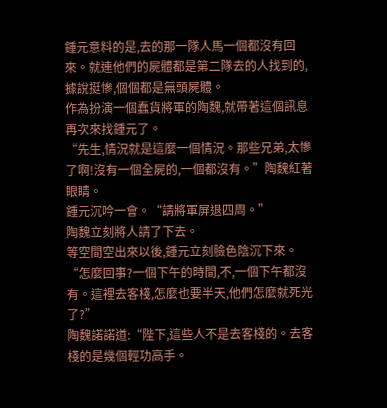鍾元意料的是,去的那一隊人馬一個都沒有回來。就連他們的屍體都是第二隊去的人找到的,據說挺慘,個個都是無頭屍體。
作為扮演一個蠢貨將軍的陶魏,就帶著這個訊息再次來找鍾元了。
“先生,情況就是這麼一個情況。那些兄弟,太慘了啊!沒有一個全屍的,一個都沒有。”陶魏紅著眼睛。
鍾元沉吟一會。“請將軍屏退四周。”
陶魏立刻將人請了下去。
等空間空出來以後,鍾元立刻臉色陰沉下來。“怎麼回事?一個下午的時間,不,一個下午都沒有。這裡去客棧,怎麼也要半天,他們怎麼就死光了?”
陶魏諾諾道:“陛下,這些人不是去客棧的。去客棧的是幾個輕功高手。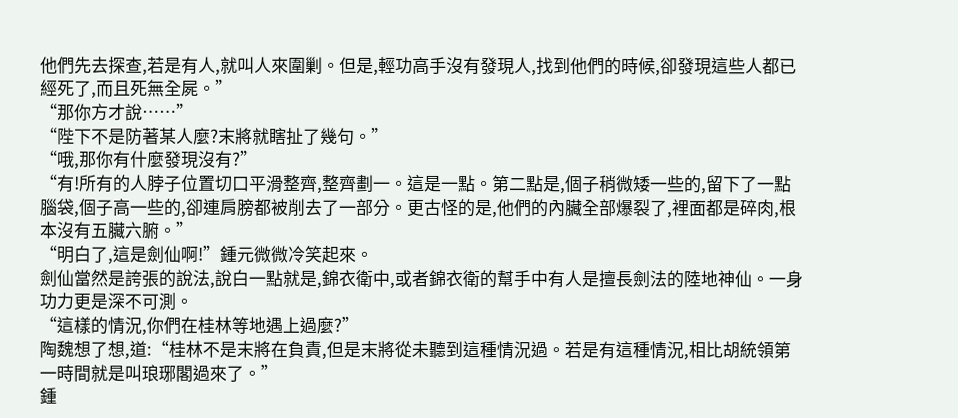他們先去探查,若是有人,就叫人來圍剿。但是,輕功高手沒有發現人,找到他們的時候,卻發現這些人都已經死了,而且死無全屍。”
“那你方才說……”
“陛下不是防著某人麼?末將就瞎扯了幾句。”
“哦,那你有什麼發現沒有?”
“有!所有的人脖子位置切口平滑整齊,整齊劃一。這是一點。第二點是,個子稍微矮一些的,留下了一點腦袋,個子高一些的,卻連肩膀都被削去了一部分。更古怪的是,他們的內臟全部爆裂了,裡面都是碎肉,根本沒有五臟六腑。”
“明白了,這是劍仙啊!”鍾元微微冷笑起來。
劍仙當然是誇張的說法,說白一點就是,錦衣衛中,或者錦衣衛的幫手中有人是擅長劍法的陸地神仙。一身功力更是深不可測。
“這樣的情況,你們在桂林等地遇上過麼?”
陶魏想了想,道:“桂林不是末將在負責,但是末將從未聽到這種情況過。若是有這種情況,相比胡統領第一時間就是叫琅琊閣過來了。”
鍾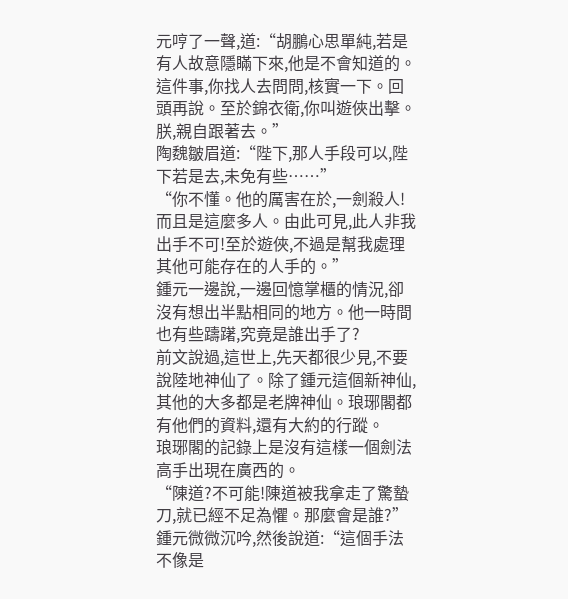元哼了一聲,道:“胡鵬心思單純,若是有人故意隱瞞下來,他是不會知道的。這件事,你找人去問問,核實一下。回頭再說。至於錦衣衛,你叫遊俠出擊。朕,親自跟著去。”
陶魏皺眉道:“陛下,那人手段可以,陛下若是去,未免有些……”
“你不懂。他的厲害在於,一劍殺人!而且是這麼多人。由此可見,此人非我出手不可!至於遊俠,不過是幫我處理其他可能存在的人手的。”
鍾元一邊說,一邊回憶掌櫃的情況,卻沒有想出半點相同的地方。他一時間也有些躊躇,究竟是誰出手了?
前文說過,這世上,先天都很少見,不要說陸地神仙了。除了鍾元這個新神仙,其他的大多都是老牌神仙。琅琊閣都有他們的資料,還有大約的行蹤。
琅琊閣的記錄上是沒有這樣一個劍法高手出現在廣西的。
“陳道?不可能!陳道被我拿走了驚蟄刀,就已經不足為懼。那麼會是誰?”鍾元微微沉吟,然後說道:“這個手法不像是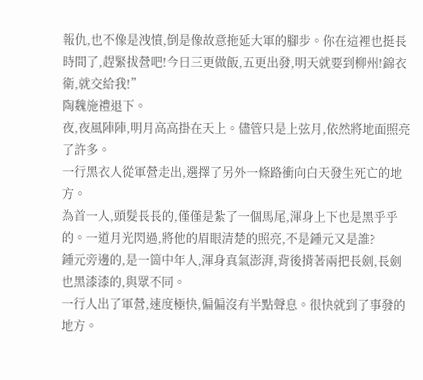報仇,也不像是洩憤,倒是像故意拖延大軍的腳步。你在這裡也挺長時間了,趕緊拔營吧!今日三更做飯,五更出發,明天就要到柳州!錦衣衛,就交給我!”
陶魏施禮退下。
夜,夜風陣陣,明月高高掛在天上。儘管只是上弦月,依然將地面照亮了許多。
一行黑衣人從軍營走出,選擇了另外一條路衝向白天發生死亡的地方。
為首一人,頭髮長長的,僅僅是紮了一個馬尾,渾身上下也是黑乎乎的。一道月光閃過,將他的眉眼清楚的照亮,不是鍾元又是誰?
鍾元旁邊的,是一箇中年人,渾身真氣澎湃,背後揹著兩把長劍,長劍也黑漆漆的,與眾不同。
一行人出了軍營,速度極快,偏偏沒有半點聲息。很快就到了事發的地方。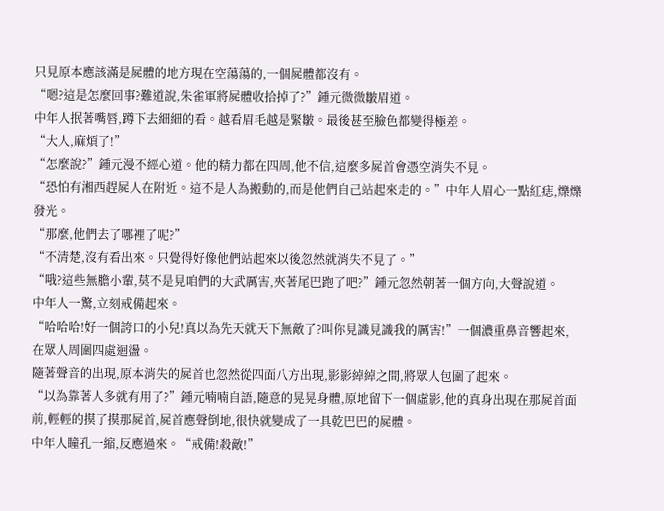只見原本應該滿是屍體的地方現在空蕩蕩的,一個屍體都沒有。
“嗯?這是怎麼回事?難道說,朱雀軍將屍體收拾掉了?”鍾元微微皺眉道。
中年人抿著嘴唇,蹲下去細細的看。越看眉毛越是緊皺。最後甚至臉色都變得極差。
“大人,麻煩了!”
“怎麼說?”鍾元漫不經心道。他的精力都在四周,他不信,這麼多屍首會憑空消失不見。
“恐怕有湘西趕屍人在附近。這不是人為搬動的,而是他們自己站起來走的。”中年人眉心一點紅痣,爍爍發光。
“那麼,他們去了哪裡了呢?”
“不清楚,沒有看出來。只覺得好像他們站起來以後忽然就消失不見了。”
“哦?這些無膽小輩,莫不是見咱們的大武厲害,夾著尾巴跑了吧?”鍾元忽然朝著一個方向,大聲說道。
中年人一驚,立刻戒備起來。
“哈哈哈!好一個誇口的小兒!真以為先天就天下無敵了?叫你見識見識我的厲害!”一個濃重鼻音響起來,在眾人周圍四處迴盪。
隨著聲音的出現,原本消失的屍首也忽然從四面八方出現,影影綽綽之間,將眾人包圍了起來。
“以為靠著人多就有用了?”鍾元喃喃自語,隨意的晃晃身體,原地留下一個虛影,他的真身出現在那屍首面前,輕輕的摸了摸那屍首,屍首應聲倒地,很快就變成了一具乾巴巴的屍體。
中年人瞳孔一縮,反應過來。“戒備!殺敵!”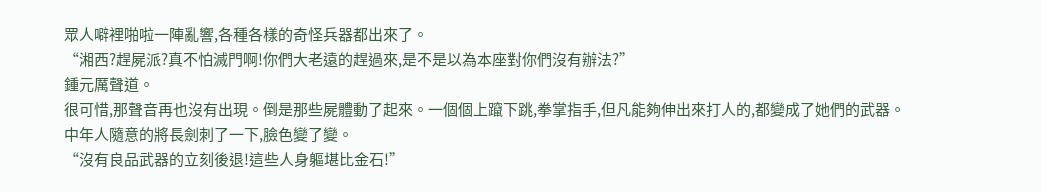眾人噼裡啪啦一陣亂響,各種各樣的奇怪兵器都出來了。
“湘西?趕屍派?真不怕滅門啊!你們大老遠的趕過來,是不是以為本座對你們沒有辦法?”
鍾元厲聲道。
很可惜,那聲音再也沒有出現。倒是那些屍體動了起來。一個個上躥下跳,拳掌指手,但凡能夠伸出來打人的,都變成了她們的武器。
中年人隨意的將長劍刺了一下,臉色變了變。
“沒有良品武器的立刻後退!這些人身軀堪比金石!”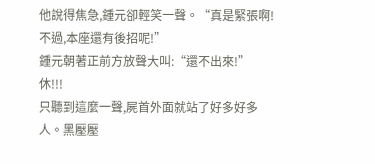他說得焦急,鍾元卻輕笑一聲。“真是緊張啊!不過,本座還有後招呢!”
鍾元朝著正前方放聲大叫:“還不出來!”
休!!!
只聽到這麼一聲,屍首外面就站了好多好多人。黑壓壓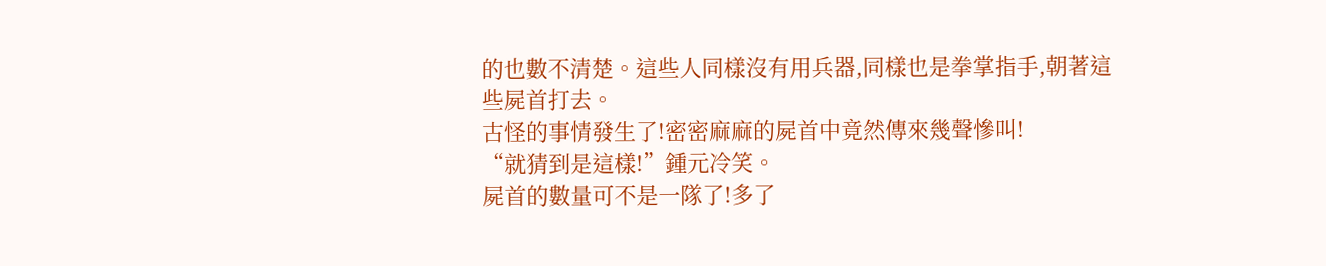的也數不清楚。這些人同樣沒有用兵器,同樣也是拳掌指手,朝著這些屍首打去。
古怪的事情發生了!密密麻麻的屍首中竟然傳來幾聲慘叫!
“就猜到是這樣!”鍾元冷笑。
屍首的數量可不是一隊了!多了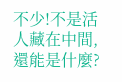不少!不是活人藏在中間,還能是什麼?